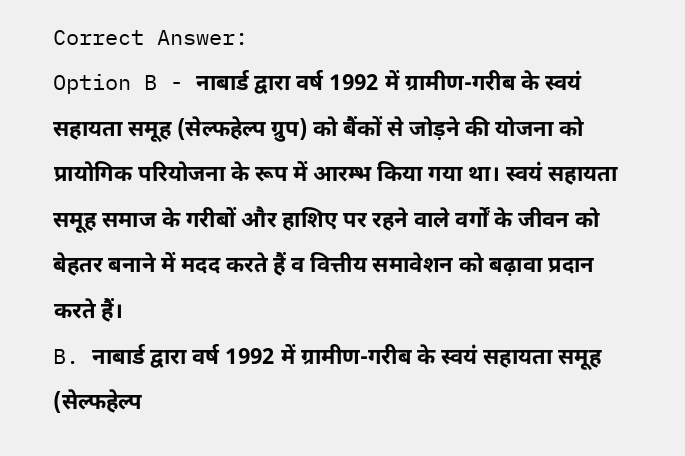Correct Answer:
Option B - नाबार्ड द्वारा वर्ष 1992 में ग्रामीण-गरीब के स्वयं सहायता समूह (सेल्फहेल्प ग्रुप) को बैंकों से जोड़ने की योजना को प्रायोगिक परियोजना के रूप में आरम्भ किया गया था। स्वयं सहायता समूह समाज के गरीबों और हाशिए पर रहने वाले वर्गों के जीवन को बेहतर बनाने में मदद करते हैं व वित्तीय समावेशन को बढ़ावा प्रदान करते हैं।
B. नाबार्ड द्वारा वर्ष 1992 में ग्रामीण-गरीब के स्वयं सहायता समूह (सेल्फहेल्प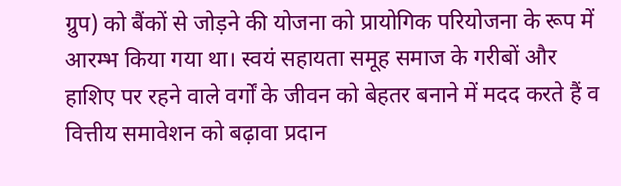ग्रुप) को बैंकों से जोड़ने की योजना को प्रायोगिक परियोजना के रूप में आरम्भ किया गया था। स्वयं सहायता समूह समाज के गरीबों और हाशिए पर रहने वाले वर्गों के जीवन को बेहतर बनाने में मदद करते हैं व वित्तीय समावेशन को बढ़ावा प्रदान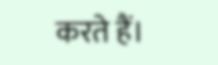करते हैं।